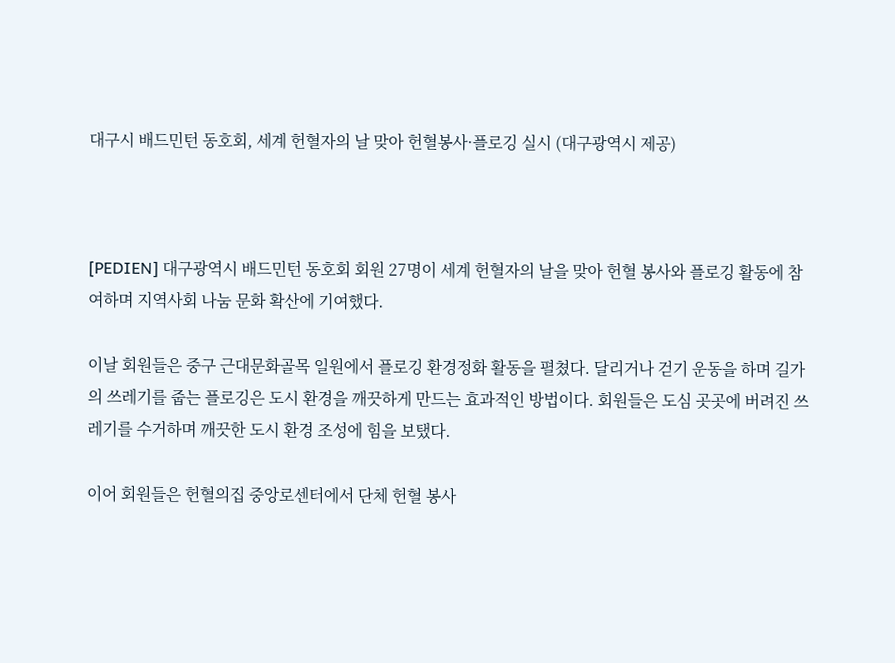대구시 배드민턴 동호회, 세계 헌혈자의 날 맞아 헌혈봉사·플로깅 실시 (대구광역시 제공)



[PEDIEN] 대구광역시 배드민턴 동호회 회원 27명이 세계 헌혈자의 날을 맞아 헌혈 봉사와 플로깅 활동에 참여하며 지역사회 나눔 문화 확산에 기여했다.

이날 회원들은 중구 근대문화골목 일원에서 플로깅 환경정화 활동을 펼쳤다. 달리거나 걷기 운동을 하며 길가의 쓰레기를 줍는 플로깅은 도시 환경을 깨끗하게 만드는 효과적인 방법이다. 회원들은 도심 곳곳에 버려진 쓰레기를 수거하며 깨끗한 도시 환경 조성에 힘을 보탰다.

이어 회원들은 헌혈의집 중앙로센터에서 단체 헌혈 봉사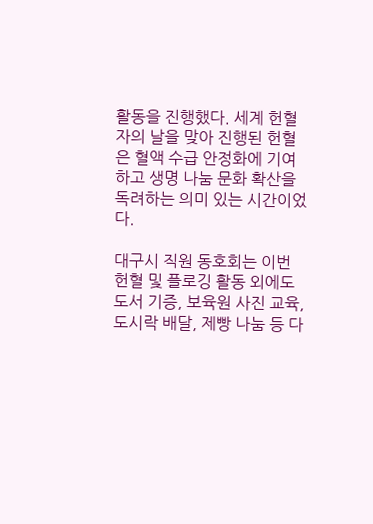활동을 진행했다. 세계 헌혈자의 날을 맞아 진행된 헌혈은 혈액 수급 안정화에 기여하고 생명 나눔 문화 확산을 독려하는 의미 있는 시간이었다.

대구시 직원 동호회는 이번 헌혈 및 플로깅 활동 외에도 도서 기증, 보육원 사진 교육, 도시락 배달, 제빵 나눔 등 다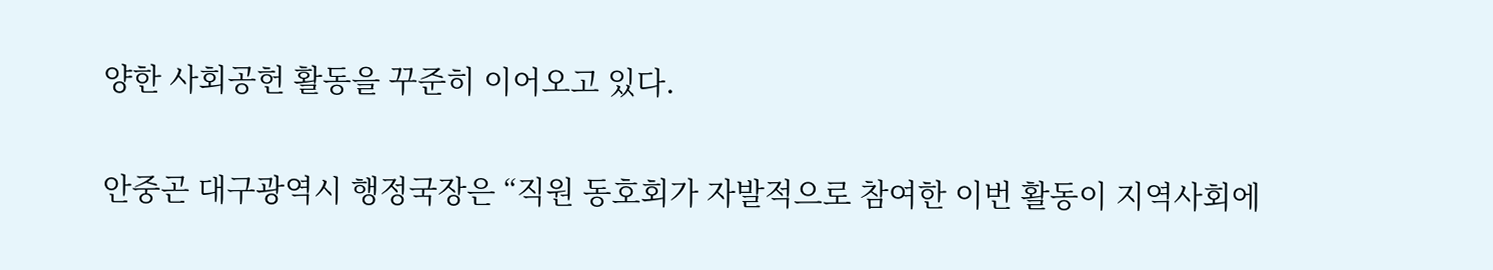양한 사회공헌 활동을 꾸준히 이어오고 있다.

안중곤 대구광역시 행정국장은 “직원 동호회가 자발적으로 참여한 이번 활동이 지역사회에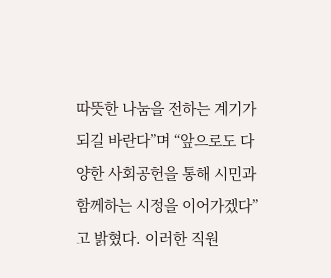따뜻한 나눔을 전하는 계기가 되길 바란다”며 “앞으로도 다양한 사회공헌을 통해 시민과 함께하는 시정을 이어가겠다”고 밝혔다. 이러한 직원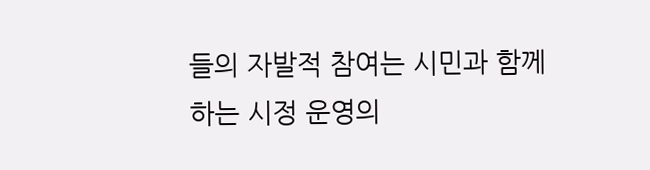들의 자발적 참여는 시민과 함께하는 시정 운영의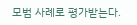모범 사례로 평가받는다.